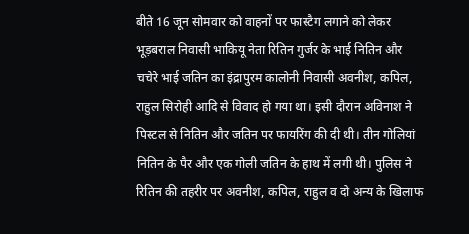बीते 16 जून सोमवार को वाहनों पर फास्टैग लगाने को लेकर भूड़बराल निवासी भाकियू नेता रितिन गुर्जर के भाई नितिन और चचेरे भाई जतिन का इंद्रापुरम कालोनी निवासी अवनीश, कपिल, राहुल सिरोही आदि से विवाद हो गया था। इसी दौरान अविनाश ने पिस्टल से नितिन और जतिन पर फायरिंग की दी थी। तीन गोलियां नितिन के पैर और एक गोली जतिन के हाथ में लगी थी। पुलिस ने रितिन की तहरीर पर अवनीश, कपिल, राहुल व दो अन्य के खिलाफ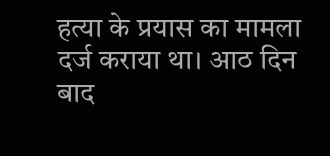हत्या के प्रयास का मामला दर्ज कराया था। आठ दिन बाद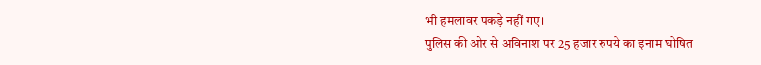भी हमलावर पकड़े नहीं गए।
पुलिस की ओर से अविनाश पर 25 हजार रुपये का इनाम घोषित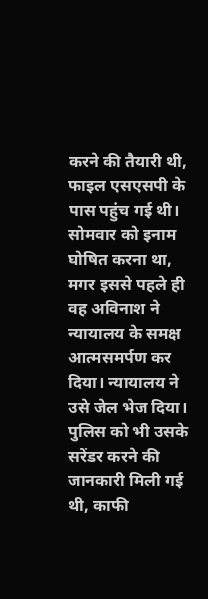करने की तैयारी थी, फाइल एसएसपी के पास पहुंच गई थी। सोमवार को इनाम घोषित करना था, मगर इससे पहले ही वह अविनाश ने न्यायालय के समक्ष आत्मसमर्पण कर दिया। न्यायालय ने उसे जेल भेज दिया।
पुलिस को भी उसके सरेंडर करने की जानकारी मिली गई थी, काफी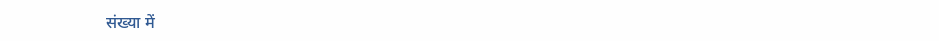संख्या में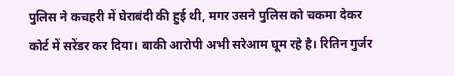पुलिस ने कचहरी में घेराबंदी की हुई थी, मगर उसने पुलिस को चकमा देकर कोर्ट में सरेंडर कर दिया। बाकी आरोपी अभी सरेआम घूम रहे है। रितिन गुर्जर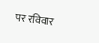पर रविवार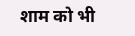शाम को भी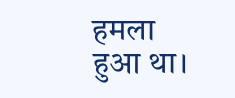हमला हुआ था।